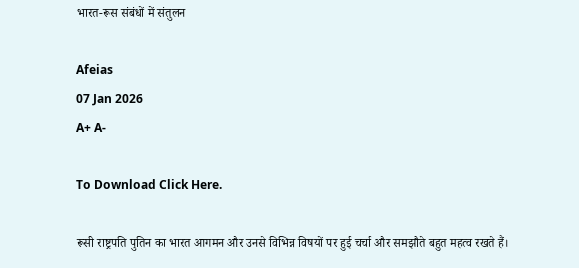भारत-रूस संबंधों में संतुलन

Afeias
07 Jan 2026
A+ A-

To Download Click Here.

रूसी राष्ट्रपति पुतिन का भारत आगमन और उनसे विभिन्न विषयों पर हुई चर्चा और समझौते बहुत महत्व रखते हैं।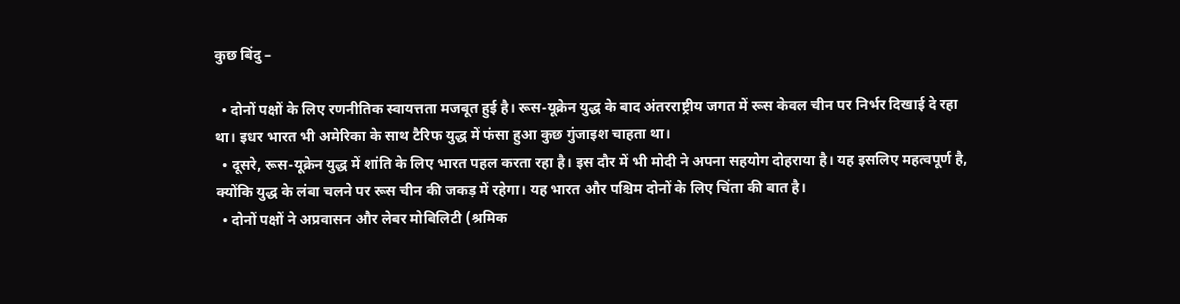कुछ बिंदु –

  • दोनों पक्षों के लिए रणनीतिक स्वायत्तता मजबूत हुई है। रूस-यूक्रेन युद्ध के बाद अंतरराष्ट्रीय जगत में रूस केवल चीन पर निर्भर दिखाई दे रहा था। इधर भारत भी अमेरिका के साथ टैरिफ युद्ध में फंसा हुआ कुछ गुंजाइश चाहता था।
  • दूसरे, रूस-यूक्रेन युद्ध में शांति के लिए भारत पहल करता रहा है। इस दौर में भी मोदी ने अपना सहयोग दोहराया है। यह इसलिए महत्वपूर्ण है, क्योंकि युद्ध के लंबा चलने पर रूस चीन की जकड़ में रहेगा। यह भारत और पश्चिम दोनों के लिए चिंता की बात है।
  • दोनों पक्षों ने अप्रवासन और लेबर मोबिलिटी (श्रमिक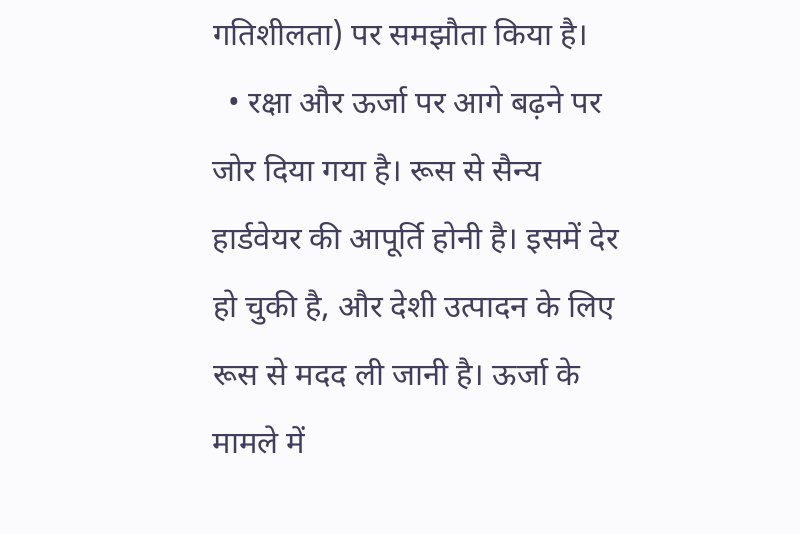गतिशीलता) पर समझौता किया है।
  • रक्षा और ऊर्जा पर आगे बढ़ने पर जोर दिया गया है। रूस से सैन्य हार्डवेयर की आपूर्ति होनी है। इसमें देर हो चुकी है, और देशी उत्पादन के लिए रूस से मदद ली जानी है। ऊर्जा के मामले में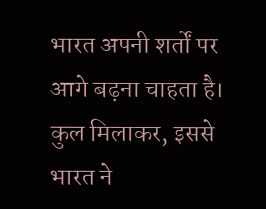भारत अपनी शर्तों पर आगे बढ़ना चाहता है। कुल मिलाकर, इससे भारत ने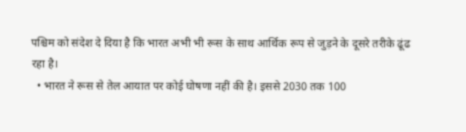पश्चिम को संदेश दे दिया है कि भारत अभी भी रूस के साथ आर्थिक रूप से जुड़ने के दूसरे तरीके ढूंढ रहा है।
  • भारत ने रूस से तेल आयात पर कोई घोषणा नहीं की है। इससे 2030 तक 100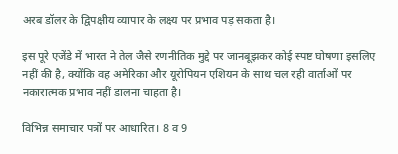अरब डॉलर के द्विपक्षीय व्यापार के लक्ष्य पर प्रभाव पड़ सकता है।

इस पूरे एजेंडे में भारत ने तेल जैसे रणनीतिक मुद्दे पर जानबूझकर कोई स्पष्ट घोषणा इसलिए नहीं की है, क्योंकि वह अमेरिका और यूरोपियन एशियन के साथ चल रही वार्ताओं पर नकारात्मक प्रभाव नहीं डालना चाहता है।

विभिन्न समाचार पत्रों पर आधारित। 8 व 9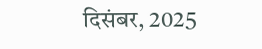दिसंबर, 2025